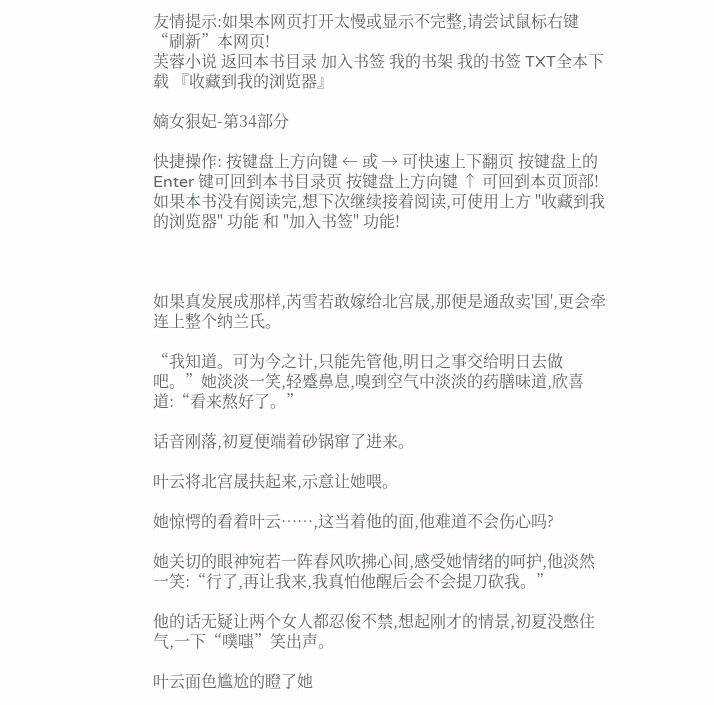友情提示:如果本网页打开太慢或显示不完整,请尝试鼠标右键“刷新”本网页!
芙蓉小说 返回本书目录 加入书签 我的书架 我的书签 TXT全本下载 『收藏到我的浏览器』

嫡女狠妃-第34部分

快捷操作: 按键盘上方向键 ← 或 → 可快速上下翻页 按键盘上的 Enter 键可回到本书目录页 按键盘上方向键 ↑ 可回到本页顶部! 如果本书没有阅读完,想下次继续接着阅读,可使用上方 "收藏到我的浏览器" 功能 和 "加入书签" 功能!



如果真发展成那样,芮雪若敢嫁给北宫晟,那便是通敌卖'国',更会牵连上整个纳兰氏。

“我知道。可为今之计,只能先管他,明日之事交给明日去做吧。”她淡淡一笑,轻蹙鼻息,嗅到空气中淡淡的药膳味道,欣喜道:“看来熬好了。”

话音刚落,初夏便端着砂锅窜了进来。

叶云将北宫晟扶起来,示意让她喂。

她惊愕的看着叶云……,这当着他的面,他难道不会伤心吗?

她关切的眼神宛若一阵春风吹拂心间,感受她情绪的呵护,他淡然一笑:“行了,再让我来,我真怕他醒后会不会提刀砍我。”

他的话无疑让两个女人都忍俊不禁,想起刚才的情景,初夏没憋住气,一下“噗嗤”笑出声。

叶云面色尴尬的瞪了她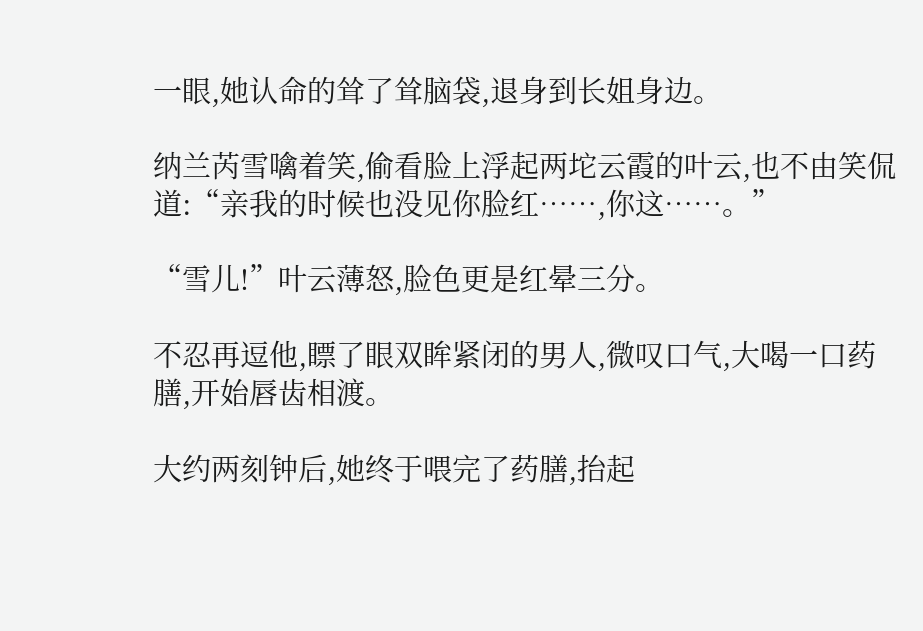一眼,她认命的耸了耸脑袋,退身到长姐身边。

纳兰芮雪噙着笑,偷看脸上浮起两坨云霞的叶云,也不由笑侃道:“亲我的时候也没见你脸红……,你这……。”

“雪儿!”叶云薄怒,脸色更是红晕三分。

不忍再逗他,瞟了眼双眸紧闭的男人,微叹口气,大喝一口药膳,开始唇齿相渡。

大约两刻钟后,她终于喂完了药膳,抬起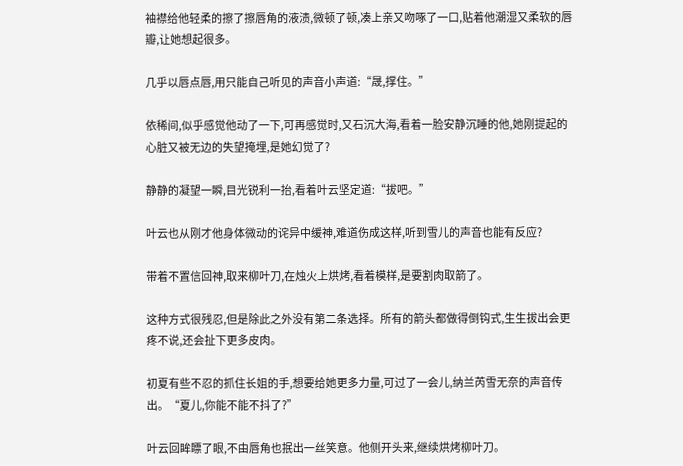袖襟给他轻柔的擦了擦唇角的液渍,微顿了顿,凑上亲又吻啄了一口,贴着他潮湿又柔软的唇瓣,让她想起很多。

几乎以唇点唇,用只能自己听见的声音小声道:“晟,撑住。”

依稀间,似乎感觉他动了一下,可再感觉时,又石沉大海,看着一脸安静沉睡的他,她刚提起的心脏又被无边的失望掩埋,是她幻觉了?

静静的凝望一瞬,目光锐利一抬,看着叶云坚定道:“拔吧。”

叶云也从刚才他身体微动的诧异中缓神,难道伤成这样,听到雪儿的声音也能有反应?

带着不置信回神,取来柳叶刀,在烛火上烘烤,看着模样,是要割肉取箭了。

这种方式很残忍,但是除此之外没有第二条选择。所有的箭头都做得倒钩式,生生拔出会更疼不说,还会扯下更多皮肉。

初夏有些不忍的抓住长姐的手,想要给她更多力量,可过了一会儿,纳兰芮雪无奈的声音传出。“夏儿,你能不能不抖了?”

叶云回眸瞟了眼,不由唇角也抿出一丝笑意。他侧开头来,继续烘烤柳叶刀。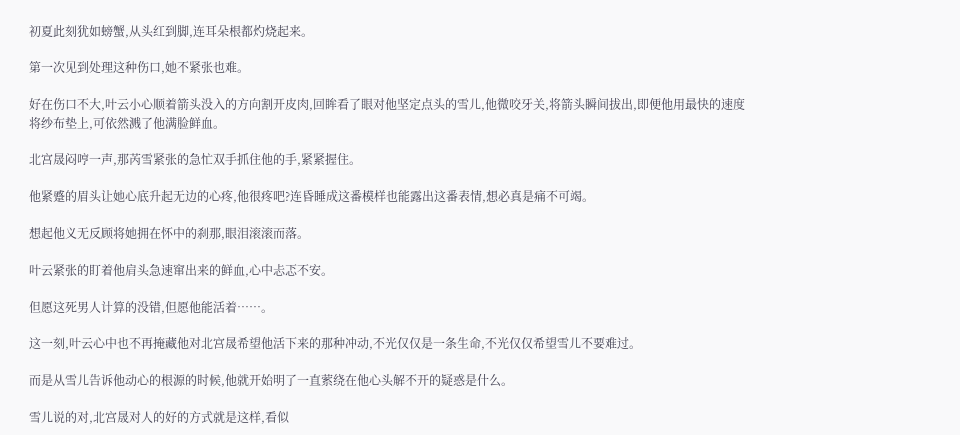初夏此刻犹如螃蟹,从头红到脚,连耳朵根都灼烧起来。

第一次见到处理这种伤口,她不紧张也难。

好在伤口不大,叶云小心顺着箭头没入的方向割开皮肉,回眸看了眼对他坚定点头的雪儿,他微咬牙关,将箭头瞬间拔出,即便他用最快的速度将纱布垫上,可依然溅了他满脸鲜血。

北宫晟闷哼一声,那芮雪紧张的急忙双手抓住他的手,紧紧握住。

他紧蹙的眉头让她心底升起无边的心疼,他很疼吧?连昏睡成这番模样也能露出这番表情,想必真是痛不可竭。

想起他义无反顾将她拥在怀中的刹那,眼泪滚滚而落。

叶云紧张的盯着他肩头急速窜出来的鲜血,心中忐忑不安。

但愿这死男人计算的没错,但愿他能活着……。

这一刻,叶云心中也不再掩藏他对北宫晟希望他活下来的那种冲动,不光仅仅是一条生命,不光仅仅希望雪儿不要难过。

而是从雪儿告诉他动心的根源的时候,他就开始明了一直萦绕在他心头解不开的疑惑是什么。

雪儿说的对,北宫晟对人的好的方式就是这样,看似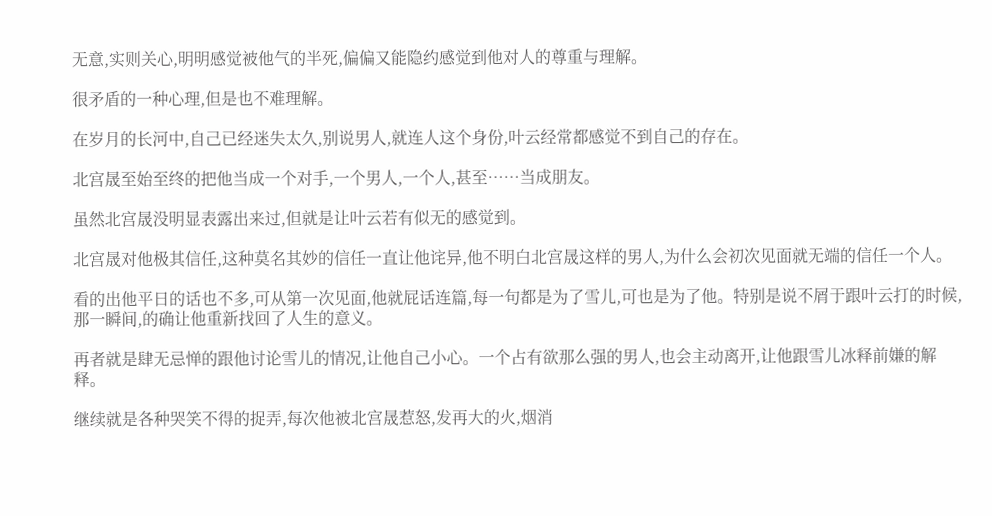无意,实则关心,明明感觉被他气的半死,偏偏又能隐约感觉到他对人的尊重与理解。

很矛盾的一种心理,但是也不难理解。

在岁月的长河中,自己已经迷失太久,别说男人,就连人这个身份,叶云经常都感觉不到自己的存在。

北宫晟至始至终的把他当成一个对手,一个男人,一个人,甚至……当成朋友。

虽然北宫晟没明显表露出来过,但就是让叶云若有似无的感觉到。

北宫晟对他极其信任,这种莫名其妙的信任一直让他诧异,他不明白北宫晟这样的男人,为什么会初次见面就无端的信任一个人。

看的出他平日的话也不多,可从第一次见面,他就屁话连篇,每一句都是为了雪儿,可也是为了他。特别是说不屑于跟叶云打的时候,那一瞬间,的确让他重新找回了人生的意义。

再者就是肆无忌惮的跟他讨论雪儿的情况,让他自己小心。一个占有欲那么强的男人,也会主动离开,让他跟雪儿冰释前嫌的解释。

继续就是各种哭笑不得的捉弄,每次他被北宫晟惹怒,发再大的火,烟消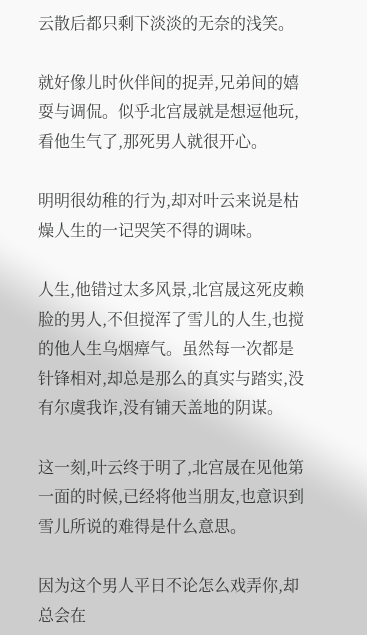云散后都只剩下淡淡的无奈的浅笑。

就好像儿时伙伴间的捉弄,兄弟间的嬉耍与调侃。似乎北宫晟就是想逗他玩,看他生气了,那死男人就很开心。

明明很幼稚的行为,却对叶云来说是枯燥人生的一记哭笑不得的调味。

人生,他错过太多风景,北宫晟这死皮赖脸的男人,不但搅浑了雪儿的人生,也搅的他人生乌烟瘴气。虽然每一次都是针锋相对,却总是那么的真实与踏实,没有尔虞我诈,没有铺天盖地的阴谋。

这一刻,叶云终于明了,北宫晟在见他第一面的时候,已经将他当朋友,也意识到雪儿所说的难得是什么意思。

因为这个男人平日不论怎么戏弄你,却总会在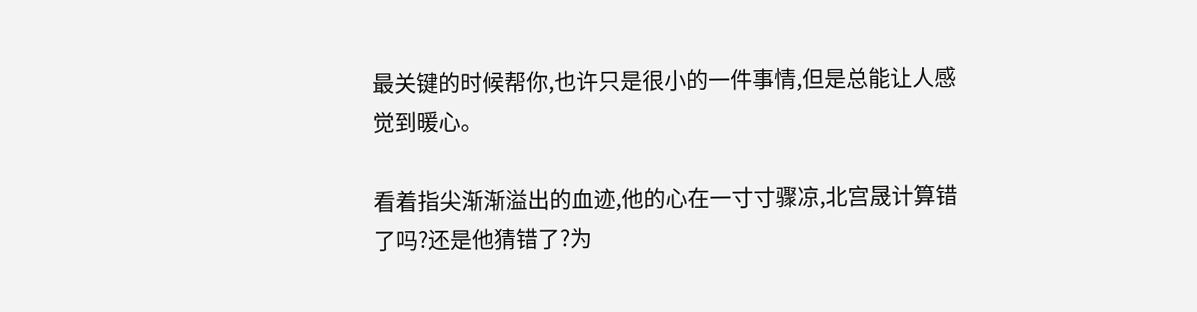最关键的时候帮你,也许只是很小的一件事情,但是总能让人感觉到暖心。

看着指尖渐渐溢出的血迹,他的心在一寸寸骤凉,北宫晟计算错了吗?还是他猜错了?为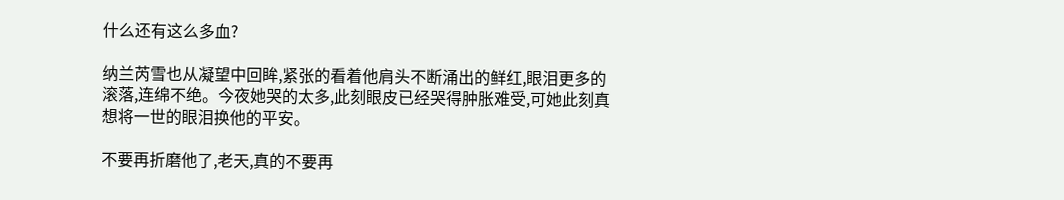什么还有这么多血?

纳兰芮雪也从凝望中回眸,紧张的看着他肩头不断涌出的鲜红,眼泪更多的滚落,连绵不绝。今夜她哭的太多,此刻眼皮已经哭得肿胀难受,可她此刻真想将一世的眼泪换他的平安。

不要再折磨他了,老天,真的不要再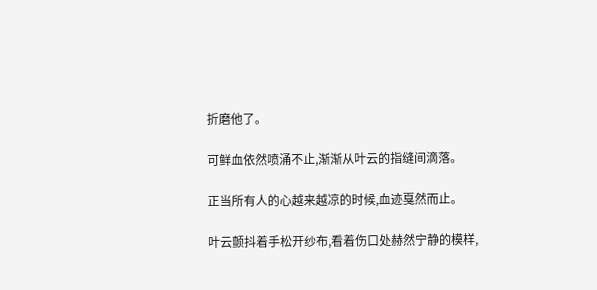折磨他了。

可鲜血依然喷涌不止,渐渐从叶云的指缝间滴落。

正当所有人的心越来越凉的时候,血迹戛然而止。

叶云颤抖着手松开纱布,看着伤口处赫然宁静的模样,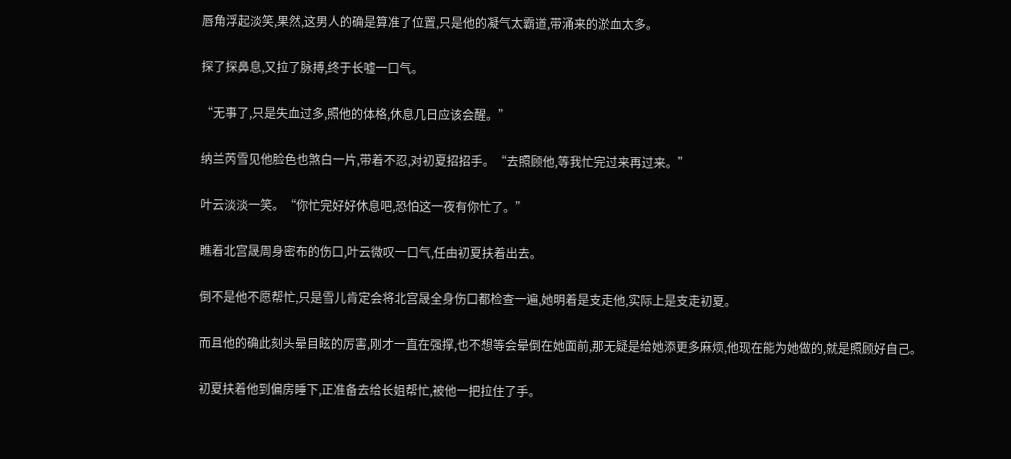唇角浮起淡笑,果然,这男人的确是算准了位置,只是他的凝气太霸道,带涌来的淤血太多。

探了探鼻息,又拉了脉搏,终于长嘘一口气。

“无事了,只是失血过多,照他的体格,休息几日应该会醒。”

纳兰芮雪见他脸色也煞白一片,带着不忍,对初夏招招手。“去照顾他,等我忙完过来再过来。”

叶云淡淡一笑。“你忙完好好休息吧,恐怕这一夜有你忙了。”

瞧着北宫晟周身密布的伤口,叶云微叹一口气,任由初夏扶着出去。

倒不是他不愿帮忙,只是雪儿肯定会将北宫晟全身伤口都检查一遍,她明着是支走他,实际上是支走初夏。

而且他的确此刻头晕目眩的厉害,刚才一直在强撑,也不想等会晕倒在她面前,那无疑是给她添更多麻烦,他现在能为她做的,就是照顾好自己。

初夏扶着他到偏房睡下,正准备去给长姐帮忙,被他一把拉住了手。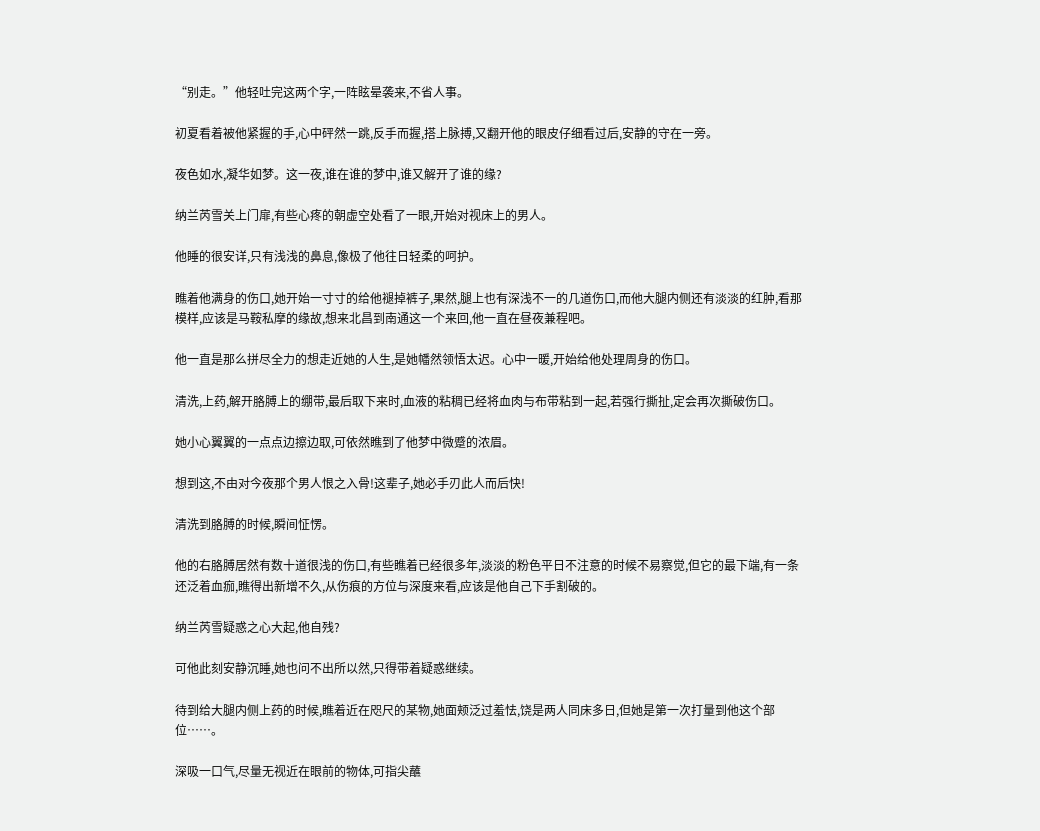“别走。”他轻吐完这两个字,一阵眩晕袭来,不省人事。

初夏看着被他紧握的手,心中砰然一跳,反手而握,搭上脉搏,又翻开他的眼皮仔细看过后,安静的守在一旁。

夜色如水,凝华如梦。这一夜,谁在谁的梦中,谁又解开了谁的缘?

纳兰芮雪关上门扉,有些心疼的朝虚空处看了一眼,开始对视床上的男人。

他睡的很安详,只有浅浅的鼻息,像极了他往日轻柔的呵护。

瞧着他满身的伤口,她开始一寸寸的给他褪掉裤子,果然,腿上也有深浅不一的几道伤口,而他大腿内侧还有淡淡的红肿,看那模样,应该是马鞍私摩的缘故,想来北昌到南通这一个来回,他一直在昼夜兼程吧。

他一直是那么拼尽全力的想走近她的人生,是她幡然领悟太迟。心中一暖,开始给他处理周身的伤口。

清洗,上药,解开胳膊上的绷带,最后取下来时,血液的粘稠已经将血肉与布带粘到一起,若强行撕扯,定会再次撕破伤口。

她小心翼翼的一点点边擦边取,可依然瞧到了他梦中微蹙的浓眉。

想到这,不由对今夜那个男人恨之入骨!这辈子,她必手刃此人而后快!

清洗到胳膊的时候,瞬间怔愣。

他的右胳膊居然有数十道很浅的伤口,有些瞧着已经很多年,淡淡的粉色平日不注意的时候不易察觉,但它的最下端,有一条还泛着血痂,瞧得出新增不久,从伤痕的方位与深度来看,应该是他自己下手割破的。

纳兰芮雪疑惑之心大起,他自残?

可他此刻安静沉睡,她也问不出所以然,只得带着疑惑继续。

待到给大腿内侧上药的时候,瞧着近在咫尺的某物,她面颊泛过羞怯,饶是两人同床多日,但她是第一次打量到他这个部位……。

深吸一口气,尽量无视近在眼前的物体,可指尖蘸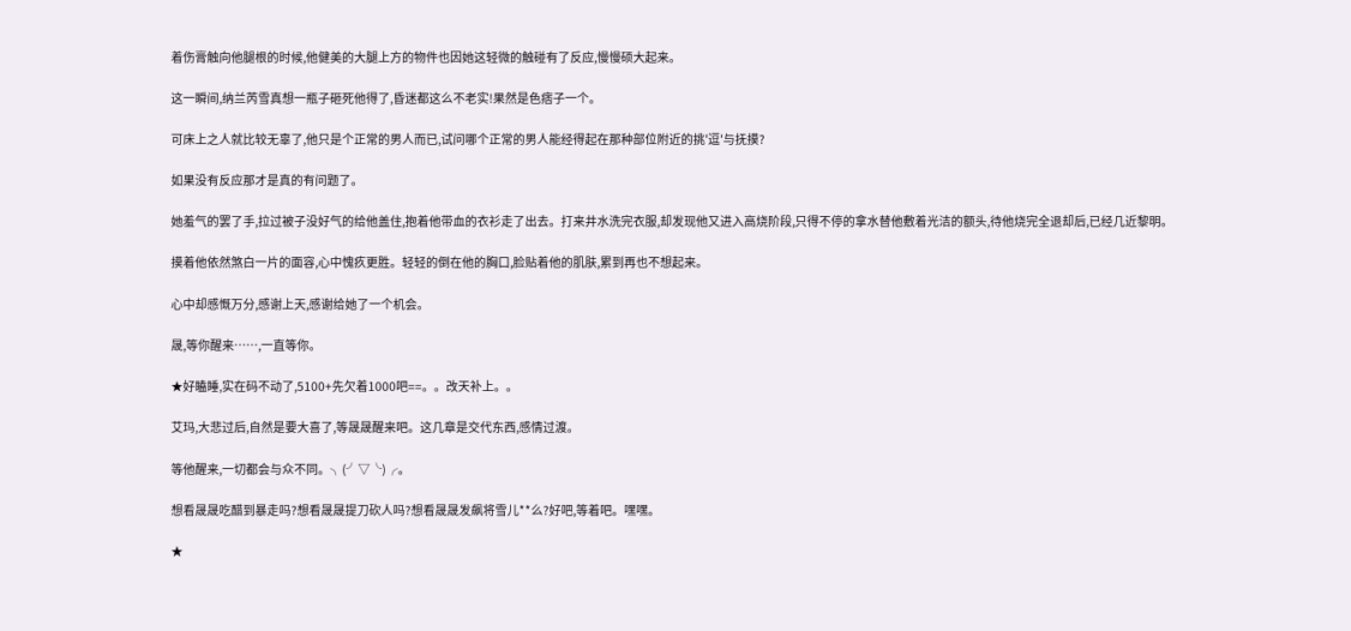着伤膏触向他腿根的时候,他健美的大腿上方的物件也因她这轻微的触碰有了反应,慢慢硕大起来。

这一瞬间,纳兰芮雪真想一瓶子砸死他得了,昏迷都这么不老实!果然是色痞子一个。

可床上之人就比较无辜了,他只是个正常的男人而已,试问哪个正常的男人能经得起在那种部位附近的挑'逗'与抚摸?

如果没有反应那才是真的有问题了。

她羞气的罢了手,拉过被子没好气的给他盖住,抱着他带血的衣衫走了出去。打来井水洗完衣服,却发现他又进入高烧阶段,只得不停的拿水替他敷着光洁的额头,待他烧完全退却后,已经几近黎明。

摸着他依然煞白一片的面容,心中愧疚更胜。轻轻的倒在他的胸口,脸贴着他的肌肤,累到再也不想起来。

心中却感慨万分,感谢上天,感谢给她了一个机会。

晟,等你醒来……,一直等你。

★好瞌睡,实在码不动了,5100+先欠着1000吧==。。改天补上。。

艾玛,大悲过后,自然是要大喜了,等晟晟醒来吧。这几章是交代东西,感情过渡。

等他醒来,一切都会与众不同。╮(╯▽╰)╭。

想看晟晟吃醋到暴走吗?想看晟晟提刀砍人吗?想看晟晟发飙将雪儿**么?好吧,等着吧。嘿嘿。

★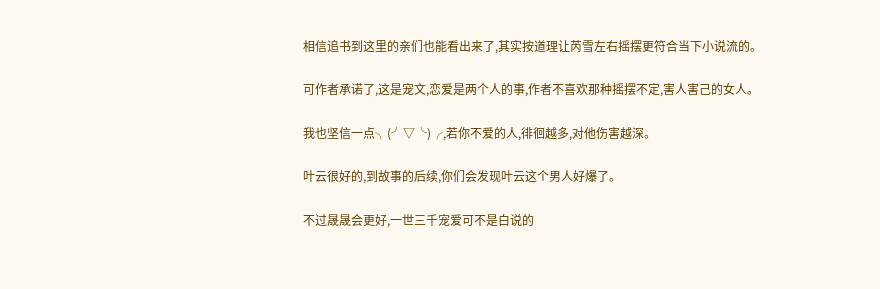相信追书到这里的亲们也能看出来了,其实按道理让芮雪左右摇摆更符合当下小说流的。

可作者承诺了,这是宠文,恋爱是两个人的事,作者不喜欢那种摇摆不定,害人害己的女人。

我也坚信一点╮(╯▽╰)╭,若你不爱的人,徘徊越多,对他伤害越深。

叶云很好的,到故事的后续,你们会发现叶云这个男人好爆了。

不过晟晟会更好,一世三千宠爱可不是白说的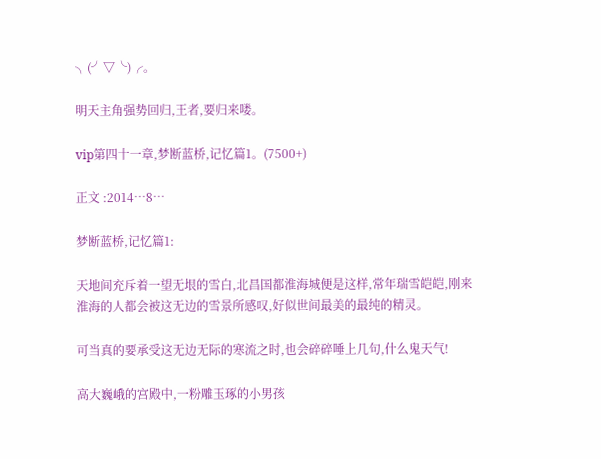╮(╯▽╰)╭。

明天主角强势回归,王者,要归来喽。

vip第四十一章,梦断蓝桥,记忆篇1。(7500+)

正文 :2014…8…

梦断蓝桥,记忆篇1:

天地间充斥着一望无垠的雪白,北昌国都淮海城便是这样,常年瑞雪皑皑,刚来淮海的人都会被这无边的雪景所感叹,好似世间最美的最纯的精灵。

可当真的要承受这无边无际的寒流之时,也会碎碎唾上几句,什么鬼天气!

高大巍峨的宫殿中,一粉雕玉琢的小男孩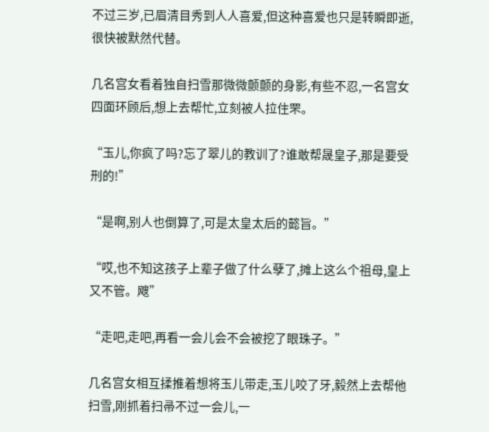不过三岁,已眉清目秀到人人喜爱,但这种喜爱也只是转瞬即逝,很快被默然代替。

几名宫女看着独自扫雪那微微颤颤的身影,有些不忍,一名宫女四面环顾后,想上去帮忙,立刻被人拉住罘。

“玉儿,你疯了吗?忘了翠儿的教训了?谁敢帮晟皇子,那是要受刑的!”

“是啊,别人也倒算了,可是太皇太后的懿旨。”

“哎,也不知这孩子上辈子做了什么孽了,摊上这么个祖母,皇上又不管。飕”

“走吧,走吧,再看一会儿会不会被挖了眼珠子。”

几名宫女相互揉推着想将玉儿带走,玉儿咬了牙,毅然上去帮他扫雪,刚抓着扫帚不过一会儿,一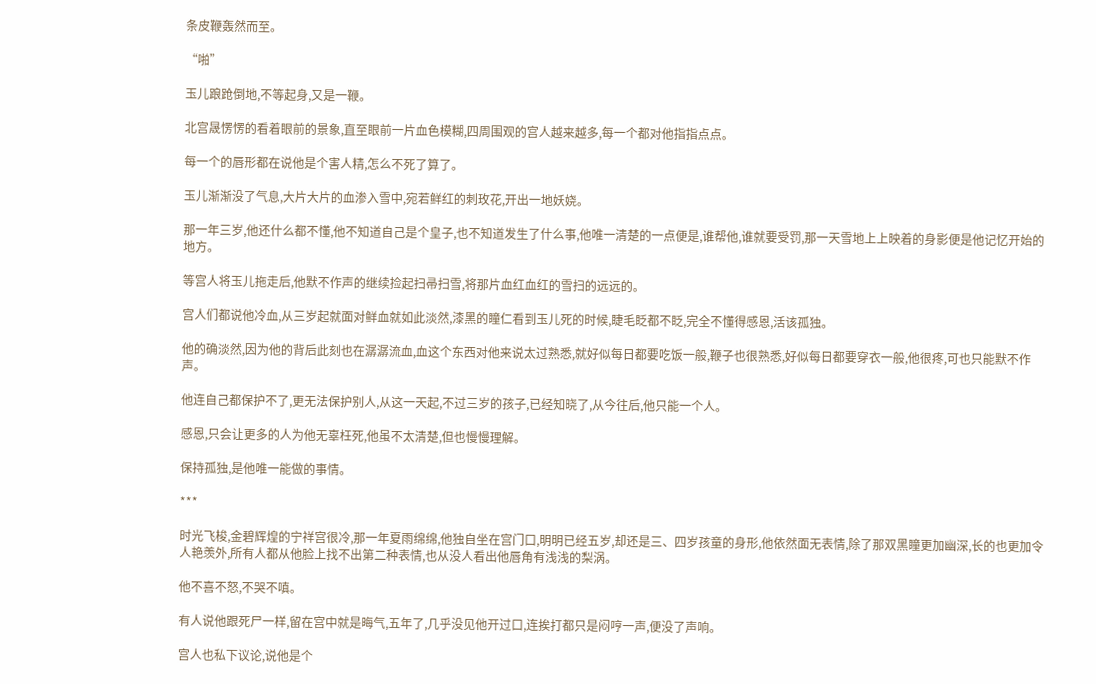条皮鞭轰然而至。

“啪”

玉儿踉跄倒地,不等起身,又是一鞭。

北宫晟愣愣的看着眼前的景象,直至眼前一片血色模糊,四周围观的宫人越来越多,每一个都对他指指点点。

每一个的唇形都在说他是个害人精,怎么不死了算了。

玉儿渐渐没了气息,大片大片的血渗入雪中,宛若鲜红的刺玫花,开出一地妖娆。

那一年三岁,他还什么都不懂,他不知道自己是个皇子,也不知道发生了什么事,他唯一清楚的一点便是,谁帮他,谁就要受罚,那一天雪地上上映着的身影便是他记忆开始的地方。

等宫人将玉儿拖走后,他默不作声的继续捡起扫帚扫雪,将那片血红血红的雪扫的远远的。

宫人们都说他冷血,从三岁起就面对鲜血就如此淡然,漆黑的瞳仁看到玉儿死的时候,睫毛眨都不眨,完全不懂得感恩,活该孤独。

他的确淡然,因为他的背后此刻也在潺潺流血,血这个东西对他来说太过熟悉,就好似每日都要吃饭一般,鞭子也很熟悉,好似每日都要穿衣一般,他很疼,可也只能默不作声。

他连自己都保护不了,更无法保护别人,从这一天起,不过三岁的孩子,已经知晓了,从今往后,他只能一个人。

感恩,只会让更多的人为他无辜枉死,他虽不太清楚,但也慢慢理解。

保持孤独,是他唯一能做的事情。

***

时光飞梭,金碧辉煌的宁祥宫很冷,那一年夏雨绵绵,他独自坐在宫门口,明明已经五岁,却还是三、四岁孩童的身形,他依然面无表情,除了那双黑瞳更加幽深,长的也更加令人艳羡外,所有人都从他脸上找不出第二种表情,也从没人看出他唇角有浅浅的梨涡。

他不喜不怒,不哭不嗔。

有人说他跟死尸一样,留在宫中就是晦气,五年了,几乎没见他开过口,连挨打都只是闷哼一声,便没了声响。

宫人也私下议论,说他是个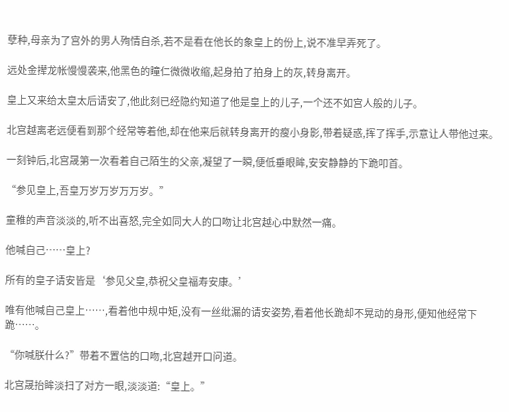孽种,母亲为了宫外的男人殉情自杀,若不是看在他长的象皇上的份上,说不准早弄死了。

远处金撵龙帐慢慢袭来,他黑色的瞳仁微微收缩,起身拍了拍身上的灰,转身离开。

皇上又来给太皇太后请安了,他此刻已经隐约知道了他是皇上的儿子,一个还不如宫人般的儿子。

北宫越离老远便看到那个经常等着他,却在他来后就转身离开的瘦小身影,带着疑惑,挥了挥手,示意让人带他过来。

一刻钟后,北宫晟第一次看着自己陌生的父亲,凝望了一瞬,便低垂眼眸,安安静静的下跪叩首。

“参见皇上,吾皇万岁万岁万万岁。”

童稚的声音淡淡的,听不出喜怒,完全如同大人的口吻让北宫越心中默然一痛。

他喊自己……皇上?

所有的皇子请安皆是‘参见父皇,恭祝父皇福寿安康。’

唯有他喊自己皇上……,看着他中规中矩,没有一丝纰漏的请安姿势,看着他长跪却不晃动的身形,便知他经常下跪……。

“你喊朕什么?”带着不置信的口吻,北宫越开口问道。

北宫晟抬眸淡扫了对方一眼,淡淡道:“皇上。”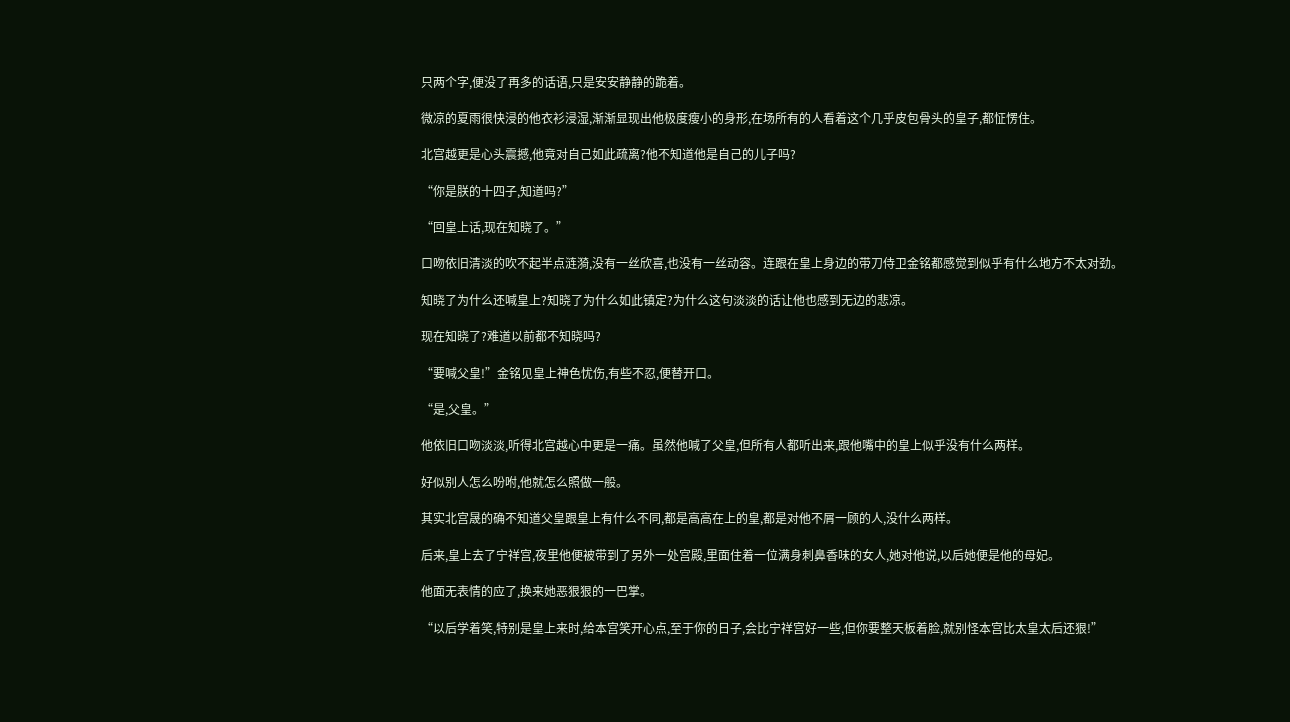只两个字,便没了再多的话语,只是安安静静的跪着。

微凉的夏雨很快浸的他衣衫浸湿,渐渐显现出他极度瘦小的身形,在场所有的人看着这个几乎皮包骨头的皇子,都怔愣住。

北宫越更是心头震撼,他竟对自己如此疏离?他不知道他是自己的儿子吗?

“你是朕的十四子,知道吗?”

“回皇上话,现在知晓了。”

口吻依旧清淡的吹不起半点涟漪,没有一丝欣喜,也没有一丝动容。连跟在皇上身边的带刀侍卫金铭都感觉到似乎有什么地方不太对劲。

知晓了为什么还喊皇上?知晓了为什么如此镇定?为什么这句淡淡的话让他也感到无边的悲凉。

现在知晓了?难道以前都不知晓吗?

“要喊父皇!”金铭见皇上神色忧伤,有些不忍,便替开口。

“是,父皇。”

他依旧口吻淡淡,听得北宫越心中更是一痛。虽然他喊了父皇,但所有人都听出来,跟他嘴中的皇上似乎没有什么两样。

好似别人怎么吩咐,他就怎么照做一般。

其实北宫晟的确不知道父皇跟皇上有什么不同,都是高高在上的皇,都是对他不屑一顾的人,没什么两样。

后来,皇上去了宁祥宫,夜里他便被带到了另外一处宫殿,里面住着一位满身刺鼻香味的女人,她对他说,以后她便是他的母妃。

他面无表情的应了,换来她恶狠狠的一巴掌。

“以后学着笑,特别是皇上来时,给本宫笑开心点,至于你的日子,会比宁祥宫好一些,但你要整天板着脸,就别怪本宫比太皇太后还狠!”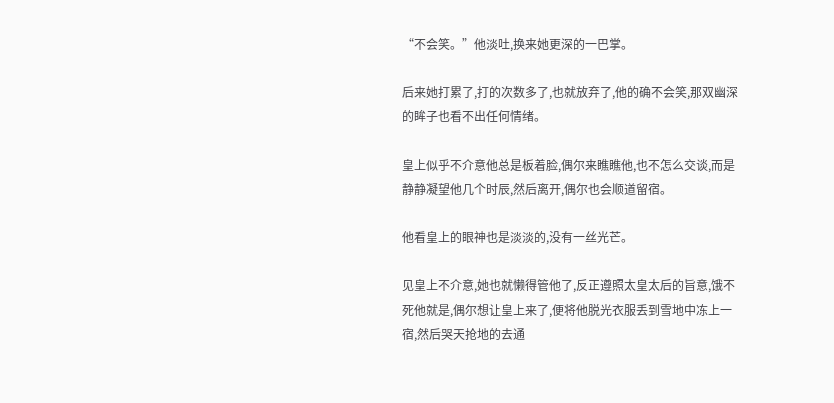“不会笑。”他淡吐,换来她更深的一巴掌。

后来她打累了,打的次数多了,也就放弃了,他的确不会笑,那双幽深的眸子也看不出任何情绪。

皇上似乎不介意他总是板着脸,偶尔来瞧瞧他,也不怎么交谈,而是静静凝望他几个时辰,然后离开,偶尔也会顺道留宿。

他看皇上的眼神也是淡淡的,没有一丝光芒。

见皇上不介意,她也就懒得管他了,反正遵照太皇太后的旨意,饿不死他就是,偶尔想让皇上来了,便将他脱光衣服丢到雪地中冻上一宿,然后哭天抢地的去通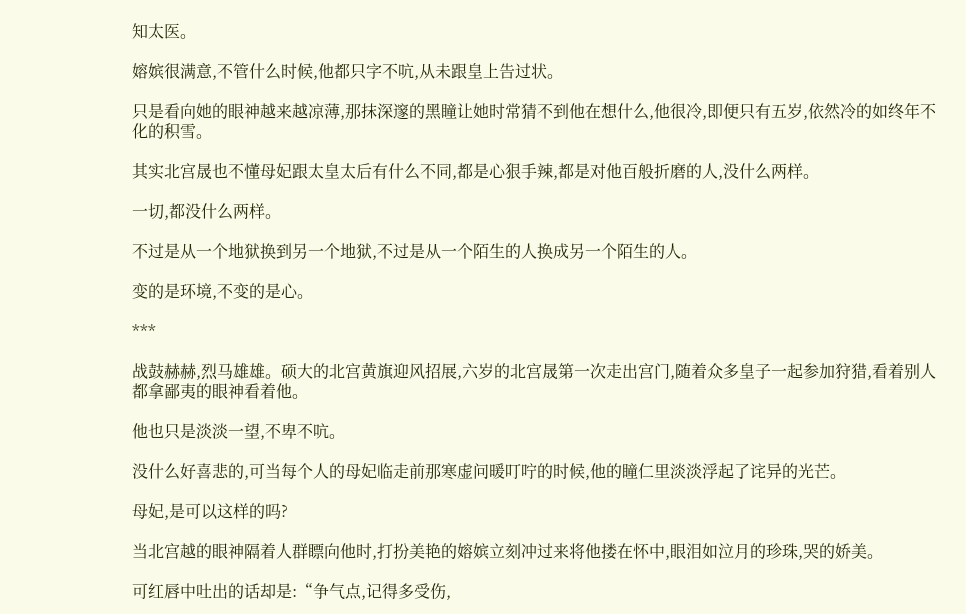知太医。

嫆嫔很满意,不管什么时候,他都只字不吭,从未跟皇上告过状。

只是看向她的眼神越来越凉薄,那抹深邃的黑瞳让她时常猜不到他在想什么,他很冷,即便只有五岁,依然冷的如终年不化的积雪。

其实北宫晟也不懂母妃跟太皇太后有什么不同,都是心狠手辣,都是对他百般折磨的人,没什么两样。

一切,都没什么两样。

不过是从一个地狱换到另一个地狱,不过是从一个陌生的人换成另一个陌生的人。

变的是环境,不变的是心。

***

战鼓赫赫,烈马雄雄。硕大的北宫黄旗迎风招展,六岁的北宫晟第一次走出宫门,随着众多皇子一起参加狩猎,看着别人都拿鄙夷的眼神看着他。

他也只是淡淡一望,不卑不吭。

没什么好喜悲的,可当每个人的母妃临走前那寒虚问暖叮咛的时候,他的瞳仁里淡淡浮起了诧异的光芒。

母妃,是可以这样的吗?

当北宫越的眼神隔着人群瞟向他时,打扮美艳的嫆嫔立刻冲过来将他搂在怀中,眼泪如泣月的珍珠,哭的娇美。

可红唇中吐出的话却是:“争气点,记得多受伤,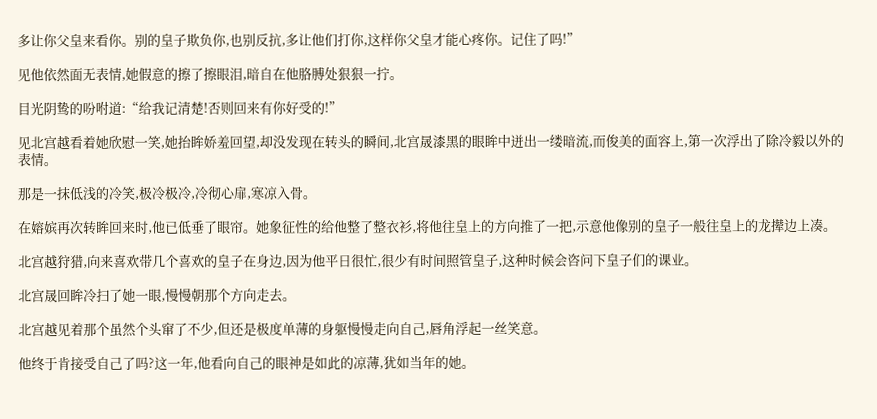多让你父皇来看你。别的皇子欺负你,也别反抗,多让他们打你,这样你父皇才能心疼你。记住了吗!”

见他依然面无表情,她假意的擦了擦眼泪,暗自在他胳膊处狠狠一拧。

目光阴鸷的吩咐道:“给我记清楚!否则回来有你好受的!”

见北宫越看着她欣慰一笑,她抬眸娇羞回望,却没发现在转头的瞬间,北宫晟漆黑的眼眸中迸出一缕暗流,而俊美的面容上,第一次浮出了除冷毅以外的表情。

那是一抹低浅的冷笑,极冷极冷,冷彻心扉,寒凉入骨。

在嫆嫔再次转眸回来时,他已低垂了眼帘。她象征性的给他整了整衣衫,将他往皇上的方向推了一把,示意他像别的皇子一般往皇上的龙撵边上凑。

北宫越狩猎,向来喜欢带几个喜欢的皇子在身边,因为他平日很忙,很少有时间照管皇子,这种时候会咨问下皇子们的课业。

北宫晟回眸冷扫了她一眼,慢慢朝那个方向走去。

北宫越见着那个虽然个头窜了不少,但还是极度单薄的身躯慢慢走向自己,唇角浮起一丝笑意。

他终于肯接受自己了吗?这一年,他看向自己的眼神是如此的凉薄,犹如当年的她。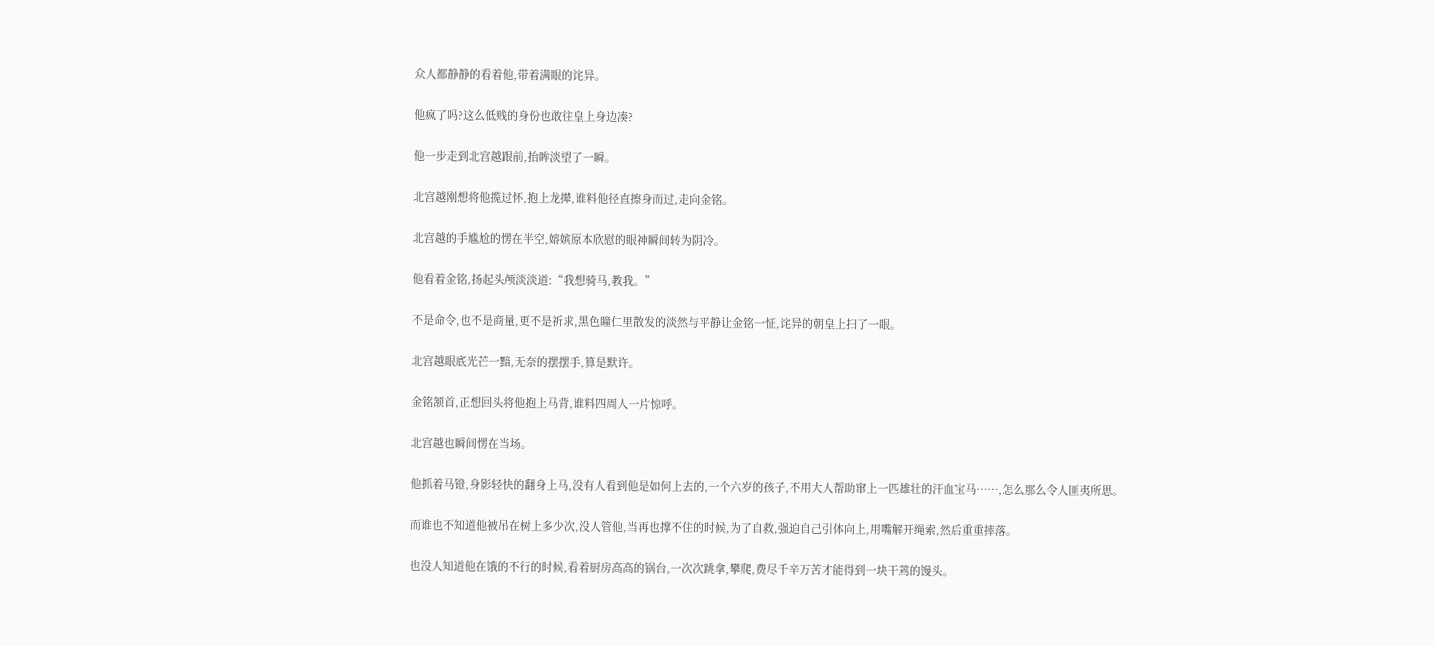众人都静静的看着他,带着满眼的诧异。

他疯了吗?这么低贱的身份也敢往皇上身边凑?

他一步走到北宫越跟前,抬眸淡望了一瞬。

北宫越刚想将他揽过怀,抱上龙撵,谁料他径直擦身而过,走向金铭。

北宫越的手尴尬的愣在半空,嫆嫔原本欣慰的眼神瞬间转为阴冷。

他看着金铭,扬起头颅淡淡道:“我想骑马,教我。”

不是命令,也不是商量,更不是祈求,黑色瞳仁里散发的淡然与平静让金铭一怔,诧异的朝皇上扫了一眼。

北宫越眼底光芒一黯,无奈的摆摆手,算是默许。

金铭颔首,正想回头将他抱上马背,谁料四周人一片惊呼。

北宫越也瞬间愣在当场。

他抓着马镫,身影轻快的翻身上马,没有人看到他是如何上去的,一个六岁的孩子,不用大人帮助窜上一匹雄壮的汗血宝马……,怎么那么令人匪夷所思。

而谁也不知道他被吊在树上多少次,没人管他,当再也撑不住的时候,为了自救,强迫自己引体向上,用嘴解开绳索,然后重重摔落。

也没人知道他在饿的不行的时候,看着厨房高高的锅台,一次次跳拿,攀爬,费尽千辛万苦才能得到一块干蔫的馒头。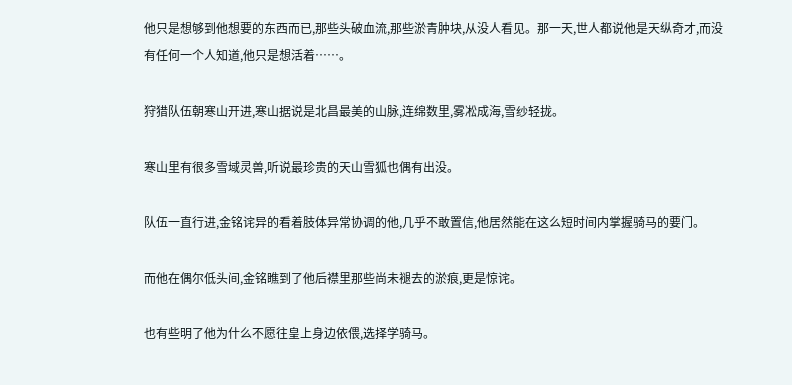他只是想够到他想要的东西而已,那些头破血流,那些淤青肿块,从没人看见。那一天,世人都说他是天纵奇才,而没有任何一个人知道,他只是想活着……。

狩猎队伍朝寒山开进,寒山据说是北昌最美的山脉,连绵数里,雾凇成海,雪纱轻拢。

寒山里有很多雪域灵兽,听说最珍贵的天山雪狐也偶有出没。

队伍一直行进,金铭诧异的看着肢体异常协调的他,几乎不敢置信,他居然能在这么短时间内掌握骑马的要门。

而他在偶尔低头间,金铭瞧到了他后襟里那些尚未褪去的淤痕,更是惊诧。

也有些明了他为什么不愿往皇上身边依偎,选择学骑马。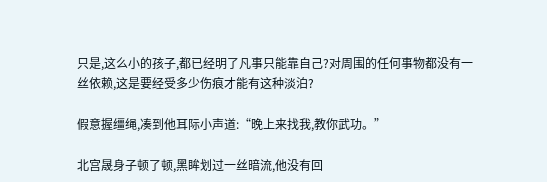只是,这么小的孩子,都已经明了凡事只能靠自己?对周围的任何事物都没有一丝依赖,这是要经受多少伤痕才能有这种淡泊?

假意握缰绳,凑到他耳际小声道:“晚上来找我,教你武功。”

北宫晟身子顿了顿,黑眸划过一丝暗流,他没有回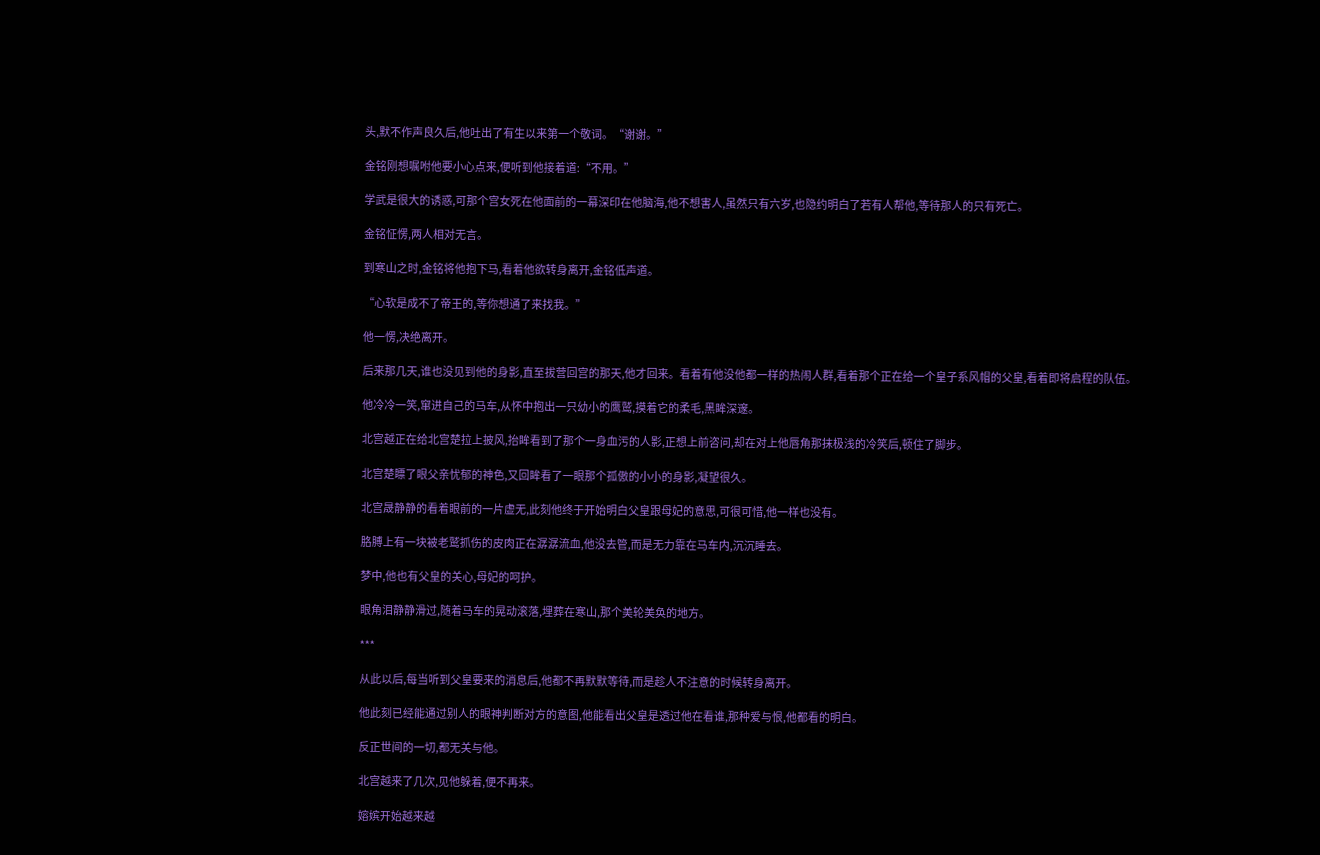头,默不作声良久后,他吐出了有生以来第一个敬词。“谢谢。”

金铭刚想嘱咐他要小心点来,便听到他接着道:“不用。”

学武是很大的诱惑,可那个宫女死在他面前的一幕深印在他脑海,他不想害人,虽然只有六岁,也隐约明白了若有人帮他,等待那人的只有死亡。

金铭怔愣,两人相对无言。

到寒山之时,金铭将他抱下马,看着他欲转身离开,金铭低声道。

“心软是成不了帝王的,等你想通了来找我。”

他一愣,决绝离开。

后来那几天,谁也没见到他的身影,直至拔营回宫的那天,他才回来。看着有他没他都一样的热闹人群,看着那个正在给一个皇子系风帽的父皇,看着即将启程的队伍。

他冷冷一笑,窜进自己的马车,从怀中抱出一只幼小的鹰鹫,摸着它的柔毛,黑眸深邃。

北宫越正在给北宫楚拉上披风,抬眸看到了那个一身血污的人影,正想上前咨问,却在对上他唇角那抹极浅的冷笑后,顿住了脚步。

北宫楚瞟了眼父亲忧郁的神色,又回眸看了一眼那个孤傲的小小的身影,凝望很久。

北宫晟静静的看着眼前的一片虚无,此刻他终于开始明白父皇跟母妃的意思,可很可惜,他一样也没有。

胳膊上有一块被老鹫抓伤的皮肉正在潺潺流血,他没去管,而是无力靠在马车内,沉沉睡去。

梦中,他也有父皇的关心,母妃的呵护。

眼角泪静静滑过,随着马车的晃动滚落,埋葬在寒山,那个美轮美奂的地方。

***

从此以后,每当听到父皇要来的消息后,他都不再默默等待,而是趁人不注意的时候转身离开。

他此刻已经能通过别人的眼神判断对方的意图,他能看出父皇是透过他在看谁,那种爱与恨,他都看的明白。

反正世间的一切,都无关与他。

北宫越来了几次,见他躲着,便不再来。

嫆嫔开始越来越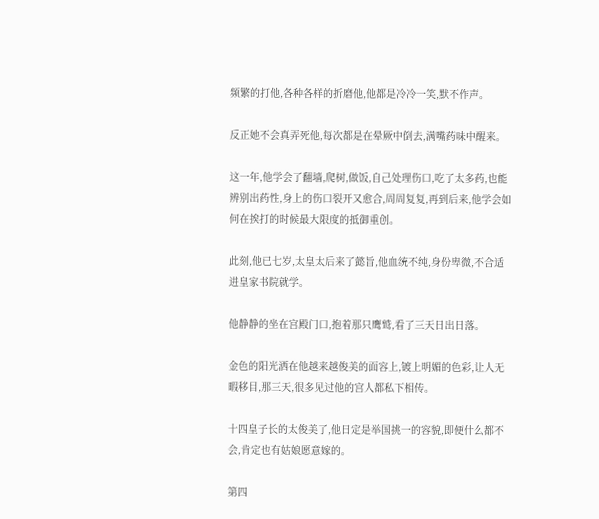频繁的打他,各种各样的折磨他,他都是冷冷一笑,默不作声。

反正她不会真弄死他,每次都是在晕厥中倒去,满嘴药味中醒来。

这一年,他学会了翻墙,爬树,做饭,自己处理伤口,吃了太多药,也能辨别出药性,身上的伤口裂开又愈合,周周复复,再到后来,他学会如何在挨打的时候最大限度的抵御重创。

此刻,他已七岁,太皇太后来了懿旨,他血统不纯,身份卑微,不合适进皇家书院就学。

他静静的坐在宫殿门口,抱着那只鹰鹫,看了三天日出日落。

金色的阳光洒在他越来越俊美的面容上,镀上明媚的色彩,让人无暇移目,那三天,很多见过他的宫人都私下相传。

十四皇子长的太俊美了,他日定是举国挑一的容貌,即便什么都不会,肯定也有姑娘愿意嫁的。

第四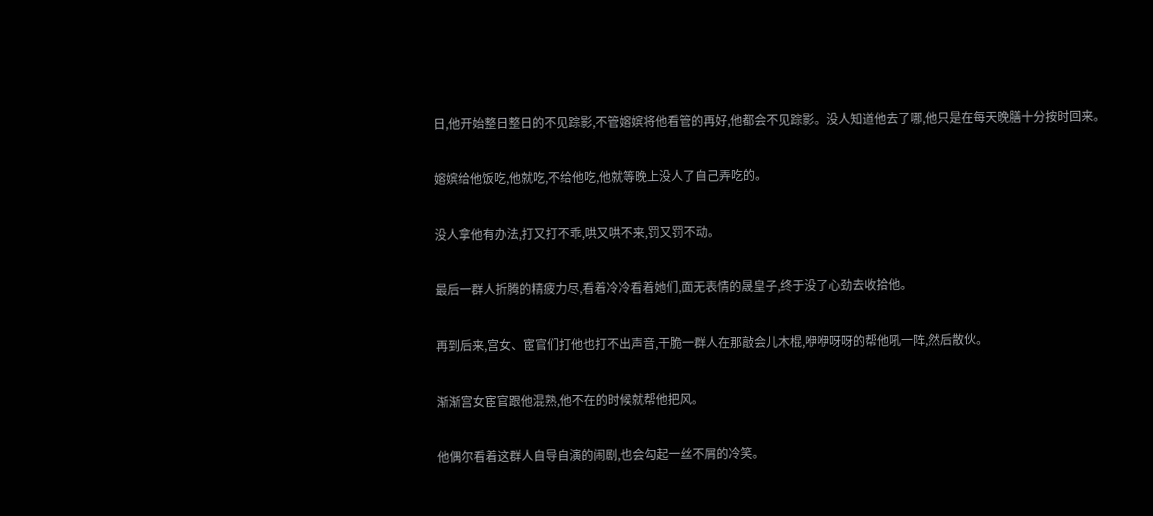日,他开始整日整日的不见踪影,不管嫆嫔将他看管的再好,他都会不见踪影。没人知道他去了哪,他只是在每天晚膳十分按时回来。

嫆嫔给他饭吃,他就吃,不给他吃,他就等晚上没人了自己弄吃的。

没人拿他有办法,打又打不乖,哄又哄不来,罚又罚不动。

最后一群人折腾的精疲力尽,看着冷冷看着她们,面无表情的晟皇子,终于没了心劲去收拾他。

再到后来,宫女、宦官们打他也打不出声音,干脆一群人在那敲会儿木棍,咿咿呀呀的帮他吼一阵,然后散伙。

渐渐宫女宦官跟他混熟,他不在的时候就帮他把风。

他偶尔看着这群人自导自演的闹剧,也会勾起一丝不屑的冷笑。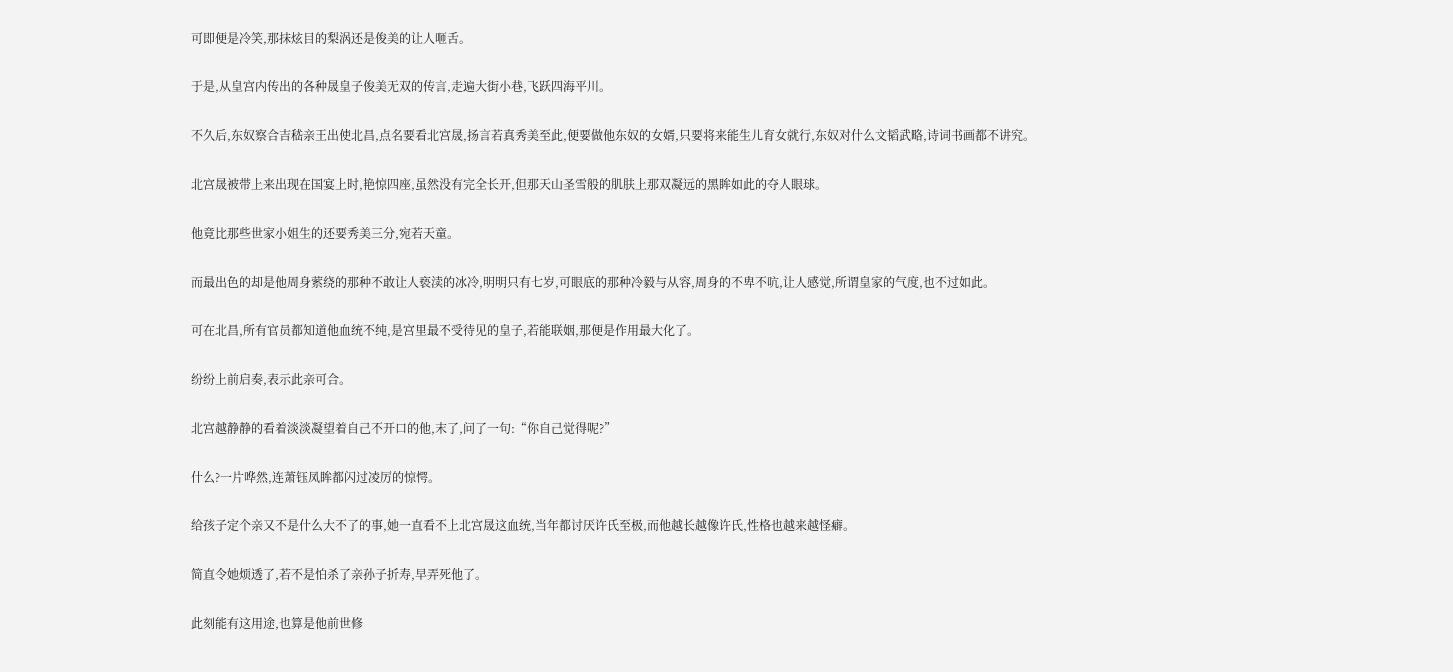可即便是冷笑,那抹炫目的梨涡还是俊美的让人咂舌。

于是,从皇宫内传出的各种晟皇子俊美无双的传言,走遍大街小巷,飞跃四海平川。

不久后,东奴察合吉嵇亲王出使北昌,点名要看北宫晟,扬言若真秀美至此,便要做他东奴的女婿,只要将来能生儿育女就行,东奴对什么文韬武略,诗词书画都不讲究。

北宫晟被带上来出现在国宴上时,艳惊四座,虽然没有完全长开,但那天山圣雪般的肌肤上那双凝远的黑眸如此的夺人眼球。

他竟比那些世家小姐生的还要秀美三分,宛若天童。

而最出色的却是他周身萦绕的那种不敢让人亵渎的冰冷,明明只有七岁,可眼底的那种冷毅与从容,周身的不卑不吭,让人感觉,所谓皇家的气度,也不过如此。

可在北昌,所有官员都知道他血统不纯,是宫里最不受待见的皇子,若能联姻,那便是作用最大化了。

纷纷上前启奏,表示此亲可合。

北宫越静静的看着淡淡凝望着自己不开口的他,末了,问了一句:“你自己觉得呢?”

什么?一片哗然,连萧钰凤眸都闪过凌厉的惊愕。

给孩子定个亲又不是什么大不了的事,她一直看不上北宫晟这血统,当年都讨厌许氏至极,而他越长越像许氏,性格也越来越怪癖。

简直令她烦透了,若不是怕杀了亲孙子折寿,早弄死他了。

此刻能有这用途,也算是他前世修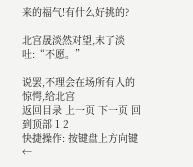来的福气!有什么好挑的?

北宫晟淡然对望,末了淡吐:“不愿。”

说罢,不理会在场所有人的惊愕,给北宫
返回目录 上一页 下一页 回到顶部 1 2
快捷操作: 按键盘上方向键 ←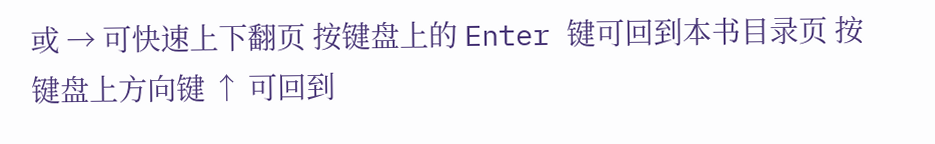或 → 可快速上下翻页 按键盘上的 Enter 键可回到本书目录页 按键盘上方向键 ↑ 可回到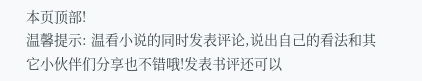本页顶部!
温馨提示: 温看小说的同时发表评论,说出自己的看法和其它小伙伴们分享也不错哦!发表书评还可以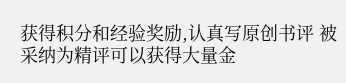获得积分和经验奖励,认真写原创书评 被采纳为精评可以获得大量金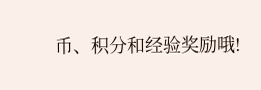币、积分和经验奖励哦!